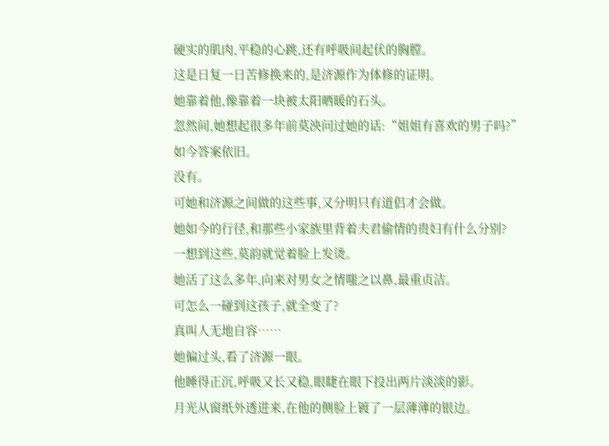硬实的肌肉,平稳的心跳,还有呼吸间起伏的胸膛。
这是日复一日苦修换来的,是济源作为体修的证明。
她靠着他,像靠着一块被太阳晒暖的石头。
忽然间,她想起很多年前莫泱问过她的话:“姐姐有喜欢的男子吗?”
如今答案依旧。
没有。
可她和济源之间做的这些事,又分明只有道侣才会做。
她如今的行径,和那些小家族里背着夫君偷情的贵妇有什么分别?
一想到这些,莫韵就觉着脸上发烫。
她活了这么多年,向来对男女之情嗤之以鼻,最重贞洁。
可怎么一碰到这孩子,就全变了?
真叫人无地自容……
她偏过头,看了济源一眼。
他睡得正沉,呼吸又长又稳,眼睫在眼下投出两片淡淡的影。
月光从窗纸外透进来,在他的侧脸上镀了一层薄薄的银边。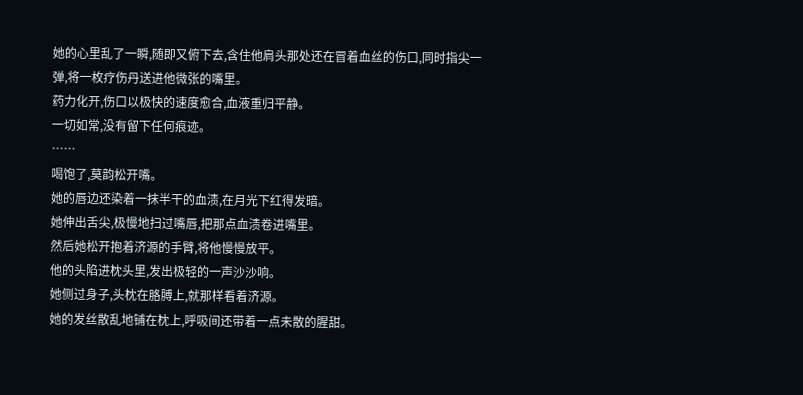她的心里乱了一瞬,随即又俯下去,含住他肩头那处还在冒着血丝的伤口,同时指尖一弹,将一枚疗伤丹送进他微张的嘴里。
药力化开,伤口以极快的速度愈合,血液重归平静。
一切如常,没有留下任何痕迹。
……
喝饱了,莫韵松开嘴。
她的唇边还染着一抹半干的血渍,在月光下红得发暗。
她伸出舌尖,极慢地扫过嘴唇,把那点血渍卷进嘴里。
然后她松开抱着济源的手臂,将他慢慢放平。
他的头陷进枕头里,发出极轻的一声沙沙响。
她侧过身子,头枕在胳膊上,就那样看着济源。
她的发丝散乱地铺在枕上,呼吸间还带着一点未散的腥甜。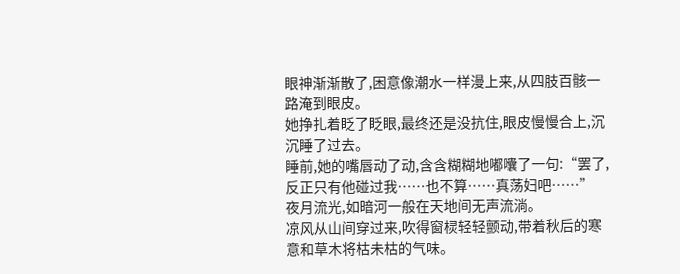眼神渐渐散了,困意像潮水一样漫上来,从四肢百骸一路淹到眼皮。
她挣扎着眨了眨眼,最终还是没抗住,眼皮慢慢合上,沉沉睡了过去。
睡前,她的嘴唇动了动,含含糊糊地嘟囔了一句:“罢了,反正只有他碰过我……也不算……真荡妇吧……”
夜月流光,如暗河一般在天地间无声流淌。
凉风从山间穿过来,吹得窗棂轻轻颤动,带着秋后的寒意和草木将枯未枯的气味。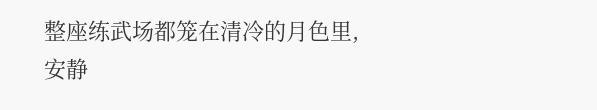整座练武场都笼在清冷的月色里,安静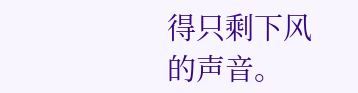得只剩下风的声音。